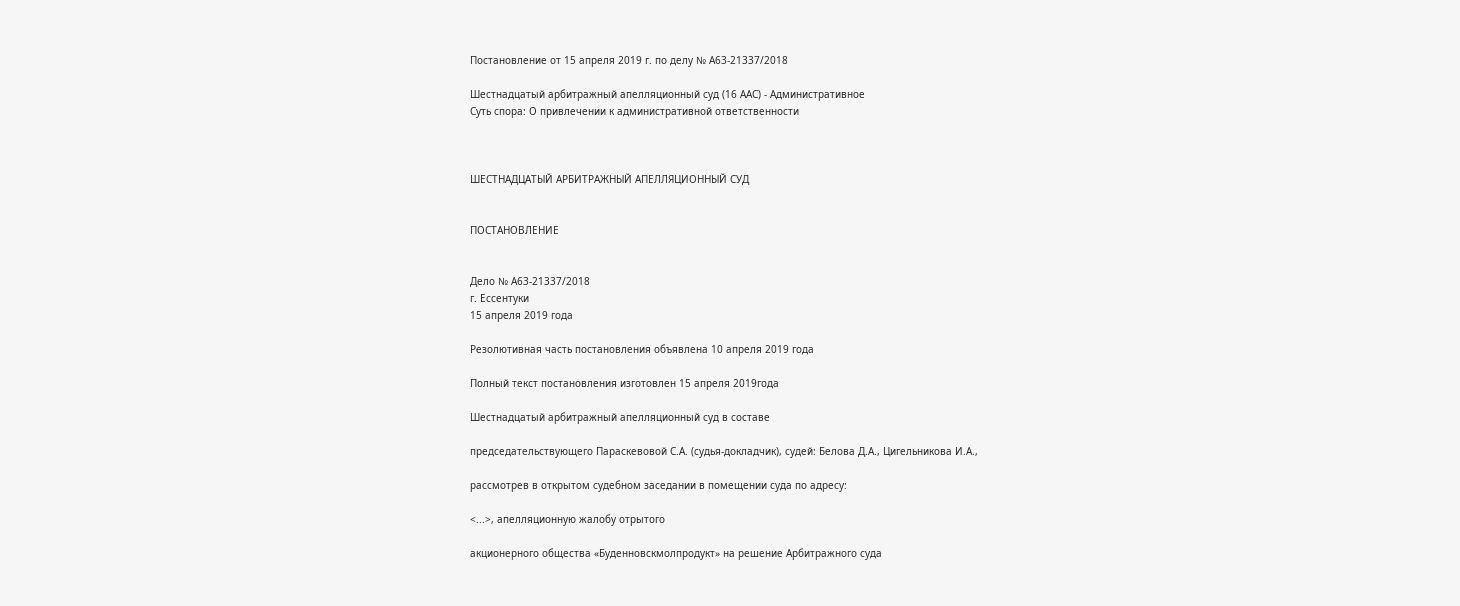Постановление от 15 апреля 2019 г. по делу № А63-21337/2018

Шестнадцатый арбитражный апелляционный суд (16 ААС) - Административное
Суть спора: О привлечении к административной ответственности



ШЕСТНАДЦАТЫЙ АРБИТРАЖНЫЙ АПЕЛЛЯЦИОННЫЙ СУД


ПОСТАНОВЛЕНИЕ


Дело № А63-21337/2018
г. Ессентуки
15 апреля 2019 года

Резолютивная часть постановления объявлена 10 апреля 2019 года

Полный текст постановления изготовлен 15 апреля 2019года

Шестнадцатый арбитражный апелляционный суд в составе

председательствующего Параскевовой С.А. (судья-докладчик), судей: Белова Д.А., Цигельникова И.А.,

рассмотрев в открытом судебном заседании в помещении суда по адресу:

<...>, апелляционную жалобу отрытого

акционерного общества «Буденновскмолпродукт» на решение Арбитражного суда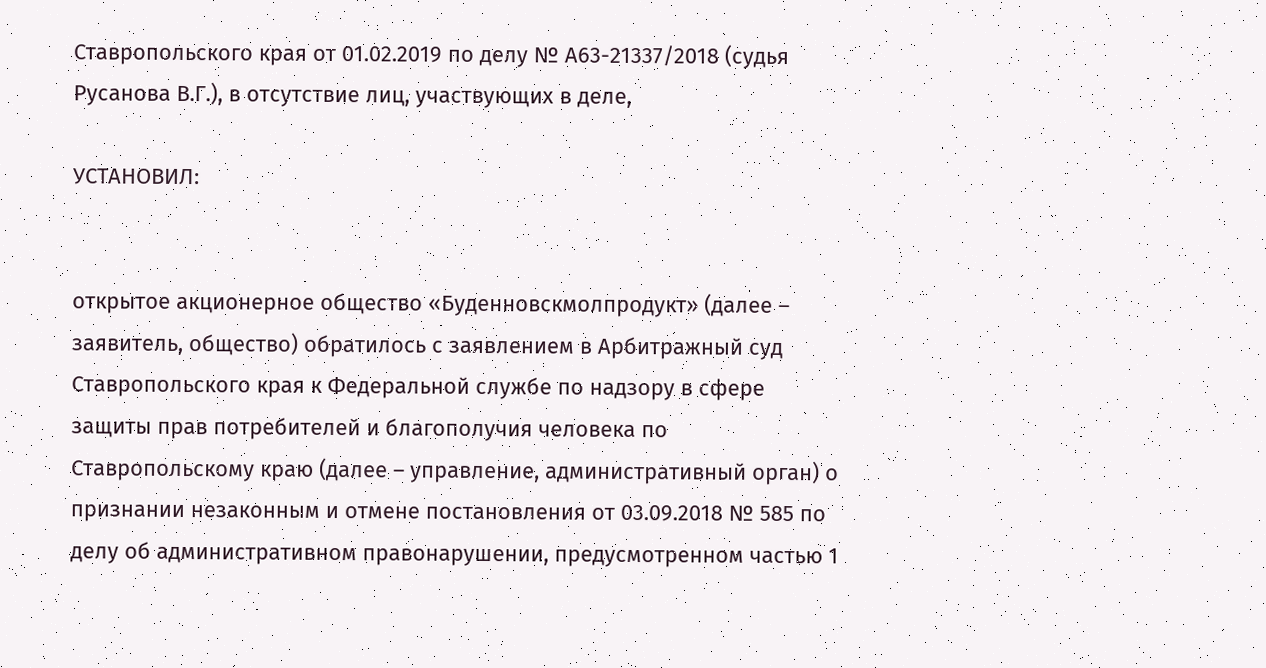Ставропольского края от 01.02.2019 по делу № А63-21337/2018 (судья Русанова В.Г.), в отсутствие лиц, участвующих в деле,

УСТАНОВИЛ:


открытое акционерное общество «Буденновскмолпродукт» (далее – заявитель, общество) обратилось с заявлением в Арбитражный суд Ставропольского края к Федеральной службе по надзору в сфере защиты прав потребителей и благополучия человека по Ставропольскому краю (далее – управление, административный орган) о признании незаконным и отмене постановления от 03.09.2018 № 585 по делу об административном правонарушении, предусмотренном частью 1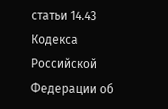статьи 14.43 Кодекса Российской Федерации об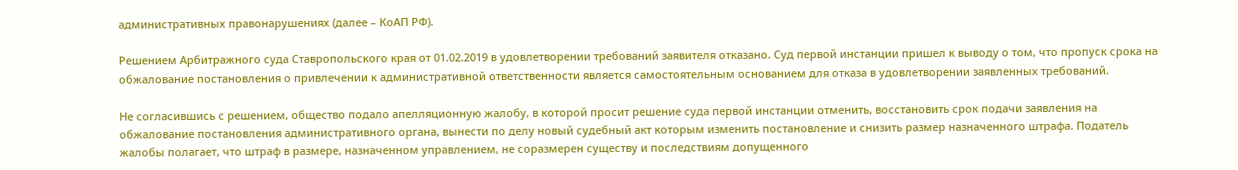административных правонарушениях (далее – КоАП РФ).

Решением Арбитражного суда Ставропольского края от 01.02.2019 в удовлетворении требований заявителя отказано. Суд первой инстанции пришел к выводу о том, что пропуск срока на обжалование постановления о привлечении к административной ответственности является самостоятельным основанием для отказа в удовлетворении заявленных требований.

Не согласившись с решением, общество подало апелляционную жалобу, в которой просит решение суда первой инстанции отменить, восстановить срок подачи заявления на обжалование постановления административного органа, вынести по делу новый судебный акт которым изменить постановление и снизить размер назначенного штрафа. Податель жалобы полагает, что штраф в размере, назначенном управлением, не соразмерен существу и последствиям допущенного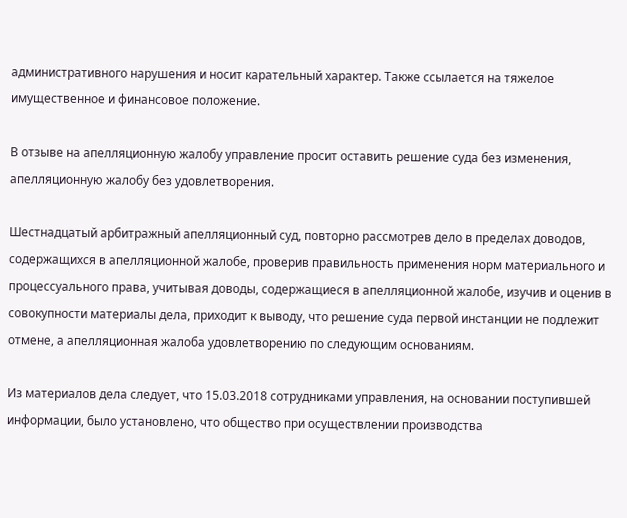административного нарушения и носит карательный характер. Также ссылается на тяжелое имущественное и финансовое положение.

В отзыве на апелляционную жалобу управление просит оставить решение суда без изменения, апелляционную жалобу без удовлетворения.

Шестнадцатый арбитражный апелляционный суд, повторно рассмотрев дело в пределах доводов, содержащихся в апелляционной жалобе, проверив правильность применения норм материального и процессуального права, учитывая доводы, содержащиеся в апелляционной жалобе, изучив и оценив в совокупности материалы дела, приходит к выводу, что решение суда первой инстанции не подлежит отмене, а апелляционная жалоба удовлетворению по следующим основаниям.

Из материалов дела следует, что 15.03.2018 сотрудниками управления, на основании поступившей информации, было установлено, что общество при осуществлении производства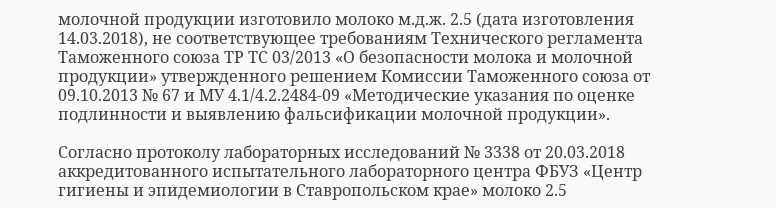молочной продукции изготовило молоко м.д.ж. 2.5 (дата изготовления 14.03.2018), не соответствующее требованиям Технического регламента Таможенного союза ТР ТС 03/2013 «О безопасности молока и молочной продукции» утвержденного решением Комиссии Таможенного союза от 09.10.2013 № 67 и МУ 4.1/4.2.2484-09 «Методические указания по оценке подлинности и выявлению фальсификации молочной продукции».

Согласно протоколу лабораторных исследований № 3338 от 20.03.2018 аккредитованного испытательного лабораторного центра ФБУЗ «Центр гигиены и эпидемиологии в Ставропольском крае» молоко 2.5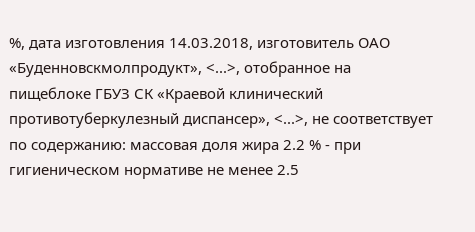%, дата изготовления 14.03.2018, изготовитель ОАО «Буденновскмолпродукт», <...>, отобранное на пищеблоке ГБУЗ СК «Краевой клинический противотуберкулезный диспансер», <...>, не соответствует по содержанию: массовая доля жира 2.2 % - при гигиеническом нормативе не менее 2.5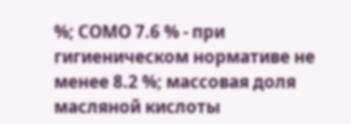%; СОМО 7.6 % - при гигиеническом нормативе не менее 8.2 %; массовая доля масляной кислоты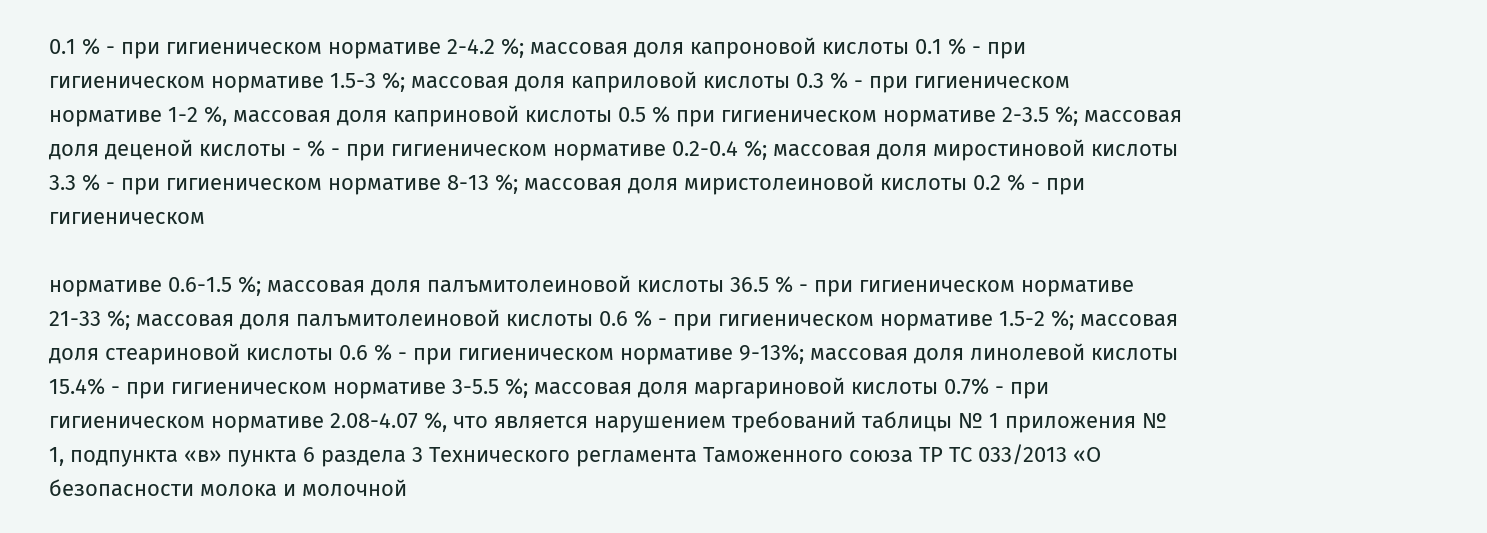0.1 % - при гигиеническом нормативе 2-4.2 %; массовая доля капроновой кислоты 0.1 % - при гигиеническом нормативе 1.5-3 %; массовая доля каприловой кислоты 0.3 % - при гигиеническом нормативе 1-2 %, массовая доля каприновой кислоты 0.5 % при гигиеническом нормативе 2-3.5 %; массовая доля деценой кислоты - % - при гигиеническом нормативе 0.2-0.4 %; массовая доля миростиновой кислоты 3.3 % - при гигиеническом нормативе 8-13 %; массовая доля миристолеиновой кислоты 0.2 % - при гигиеническом

нормативе 0.6-1.5 %; массовая доля палъмитолеиновой кислоты 36.5 % - при гигиеническом нормативе 21-33 %; массовая доля палъмитолеиновой кислоты 0.6 % - при гигиеническом нормативе 1.5-2 %; массовая доля стеариновой кислоты 0.6 % - при гигиеническом нормативе 9-13%; массовая доля линолевой кислоты 15.4% - при гигиеническом нормативе 3-5.5 %; массовая доля маргариновой кислоты 0.7% - при гигиеническом нормативе 2.08-4.07 %, что является нарушением требований таблицы № 1 приложения № 1, подпункта «в» пункта 6 раздела 3 Технического регламента Таможенного союза ТР ТС 033/2013 «О безопасности молока и молочной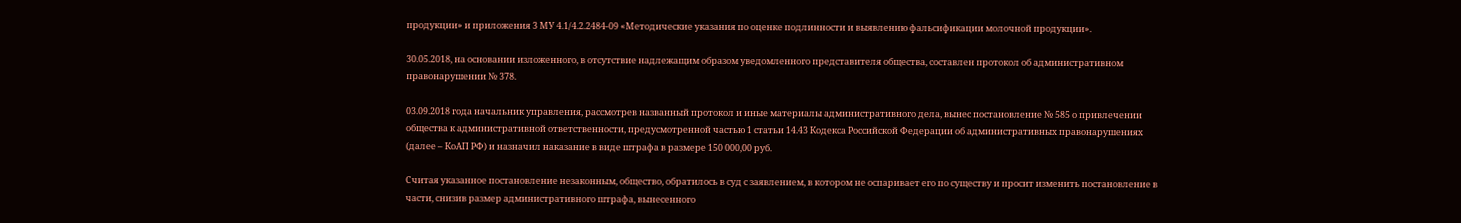продукции» и приложения 3 МУ 4.1/4.2.2484-09 «Методические указания по оценке подлинности и выявлению фальсификации молочной продукции».

30.05.2018, на основании изложенного, в отсутствие надлежащим образом уведомленного представителя общества, составлен протокол об административном правонарушении № 378.

03.09.2018 года начальник управления, рассмотрев названный протокол и иные материалы административного дела, вынес постановление № 585 о привлечении общества к административной ответственности, предусмотренной частью 1 статьи 14.43 Кодекса Российской Федерации об административных правонарушениях (далее – КоАП РФ) и назначил наказание в виде штрафа в размере 150 000,00 руб.

Считая указанное постановление незаконным, общество, обратилось в суд с заявлением, в котором не оспаривает его по существу и просит изменить постановление в части, снизив размер административного штрафа, вынесенного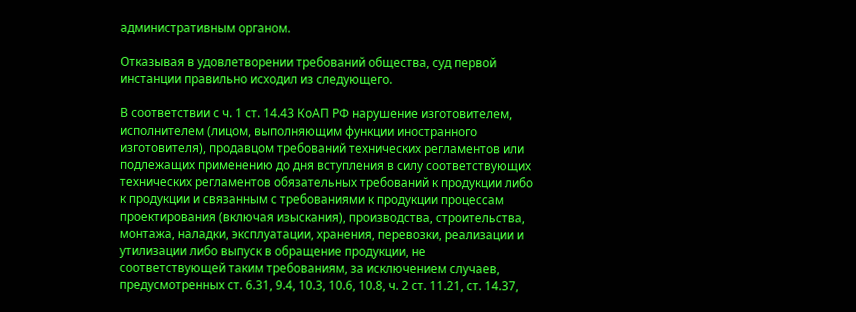административным органом.

Отказывая в удовлетворении требований общества, суд первой инстанции правильно исходил из следующего.

В соответствии с ч. 1 ст. 14.43 КоАП РФ нарушение изготовителем, исполнителем (лицом, выполняющим функции иностранного изготовителя), продавцом требований технических регламентов или подлежащих применению до дня вступления в силу соответствующих технических регламентов обязательных требований к продукции либо к продукции и связанным с требованиями к продукции процессам проектирования (включая изыскания), производства, строительства, монтажа, наладки, эксплуатации, хранения, перевозки, реализации и утилизации либо выпуск в обращение продукции, не соответствующей таким требованиям, за исключением случаев, предусмотренных ст. 6.31, 9.4, 10.3, 10.6, 10.8, ч. 2 ст. 11.21, ст. 14.37,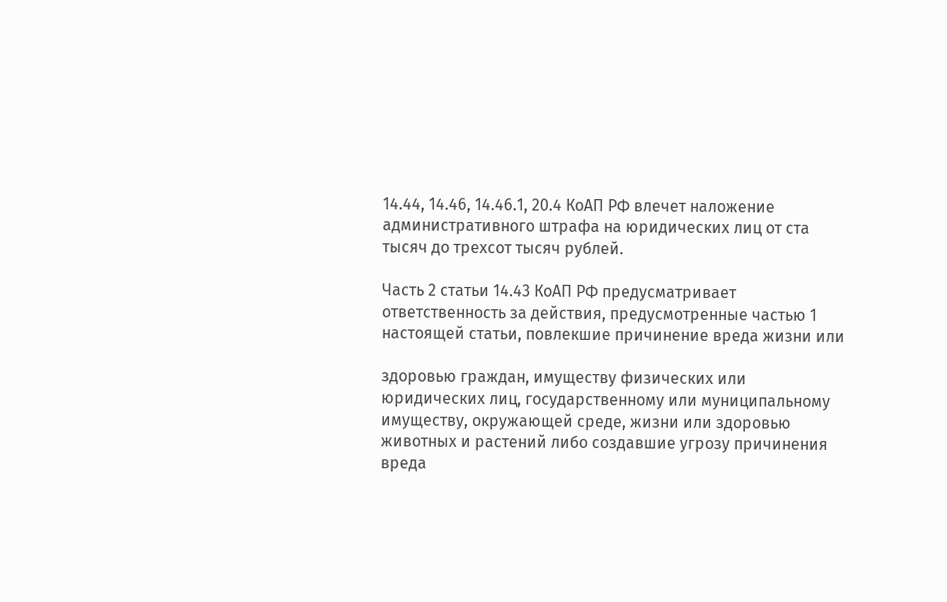14.44, 14.46, 14.46.1, 20.4 КоАП РФ влечет наложение административного штрафа на юридических лиц от ста тысяч до трехсот тысяч рублей.

Часть 2 статьи 14.43 КоАП РФ предусматривает ответственность за действия, предусмотренные частью 1 настоящей статьи, повлекшие причинение вреда жизни или

здоровью граждан, имуществу физических или юридических лиц, государственному или муниципальному имуществу, окружающей среде, жизни или здоровью животных и растений либо создавшие угрозу причинения вреда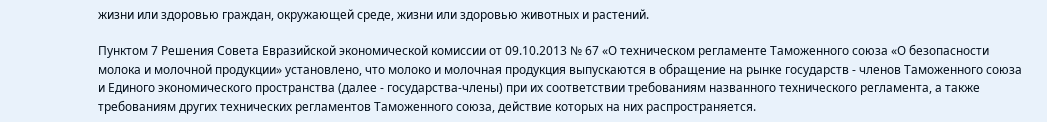жизни или здоровью граждан, окружающей среде, жизни или здоровью животных и растений.

Пунктом 7 Решения Совета Евразийской экономической комиссии от 09.10.2013 № 67 «О техническом регламенте Таможенного союза «О безопасности молока и молочной продукции» установлено, что молоко и молочная продукция выпускаются в обращение на рынке государств - членов Таможенного союза и Единого экономического пространства (далее - государства-члены) при их соответствии требованиям названного технического регламента, а также требованиям других технических регламентов Таможенного союза, действие которых на них распространяется.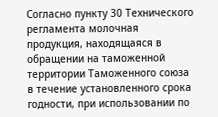Согласно пункту 30 Технического регламента молочная продукция, находящаяся в обращении на таможенной территории Таможенного союза в течение установленного срока годности, при использовании по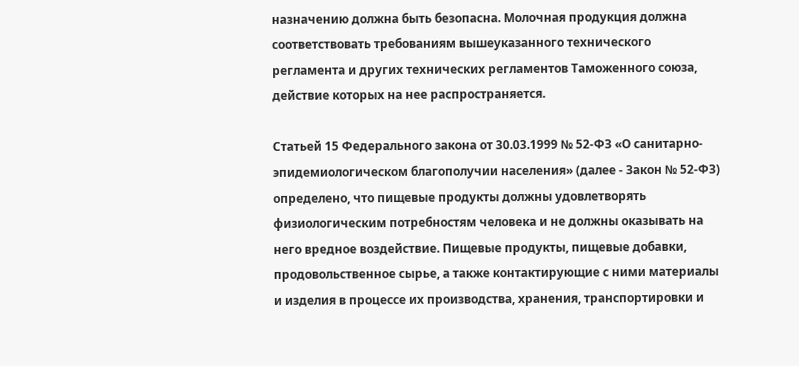назначению должна быть безопасна. Молочная продукция должна соответствовать требованиям вышеуказанного технического регламента и других технических регламентов Таможенного союза, действие которых на нее распространяется.

Статьей 15 Федерального закона от 30.03.1999 № 52-ФЗ «О санитарно- эпидемиологическом благополучии населения» (далее - Закон № 52-ФЗ) определено, что пищевые продукты должны удовлетворять физиологическим потребностям человека и не должны оказывать на него вредное воздействие. Пищевые продукты, пищевые добавки, продовольственное сырье, а также контактирующие с ними материалы и изделия в процессе их производства, хранения, транспортировки и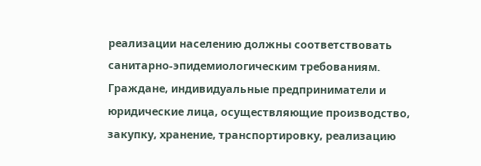реализации населению должны соответствовать санитарно-эпидемиологическим требованиям. Граждане, индивидуальные предприниматели и юридические лица, осуществляющие производство, закупку, хранение, транспортировку, реализацию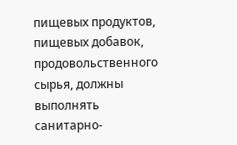пищевых продуктов, пищевых добавок, продовольственного сырья, должны выполнять санитарно-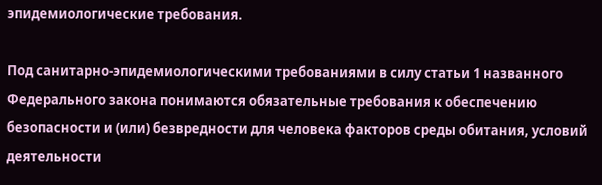эпидемиологические требования.

Под санитарно-эпидемиологическими требованиями в силу статьи 1 названного Федерального закона понимаются обязательные требования к обеспечению безопасности и (или) безвредности для человека факторов среды обитания, условий деятельности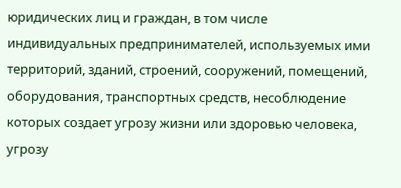юридических лиц и граждан, в том числе индивидуальных предпринимателей, используемых ими территорий, зданий, строений, сооружений, помещений, оборудования, транспортных средств, несоблюдение которых создает угрозу жизни или здоровью человека, угрозу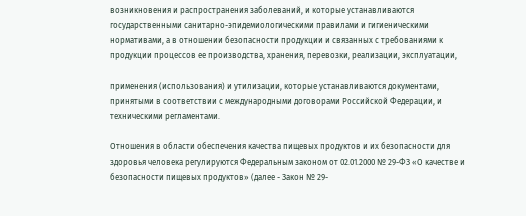возникновения и распространения заболеваний, и которые устанавливаются государственными санитарно-эпидемиологическими правилами и гигиеническими нормативами, а в отношении безопасности продукции и связанных с требованиями к продукции процессов ее производства, хранения, перевозки, реализации, эксплуатации,

применения (использования) и утилизации, которые устанавливаются документами, принятыми в соответствии с международными договорами Российской Федерации, и техническими регламентами.

Отношения в области обеспечения качества пищевых продуктов и их безопасности для здоровья человека регулируются Федеральным законом от 02.01.2000 № 29-ФЗ «О качестве и безопасности пищевых продуктов» (далее - Закон № 29-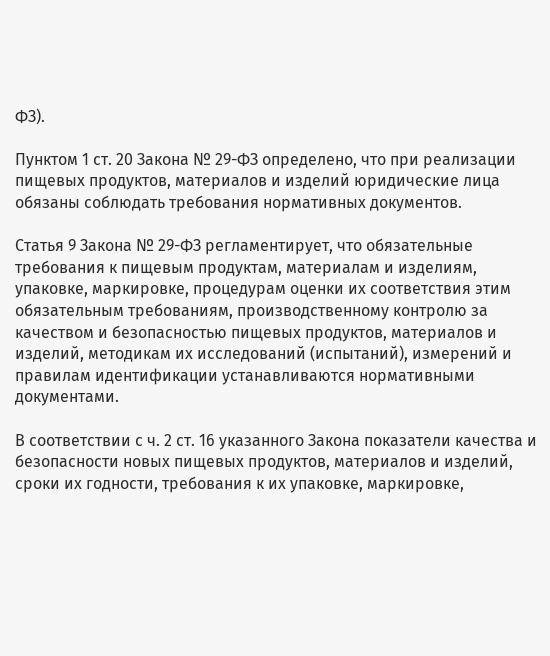ФЗ).

Пунктом 1 ст. 20 Закона № 29-ФЗ определено, что при реализации пищевых продуктов, материалов и изделий юридические лица обязаны соблюдать требования нормативных документов.

Статья 9 Закона № 29-ФЗ регламентирует, что обязательные требования к пищевым продуктам, материалам и изделиям, упаковке, маркировке, процедурам оценки их соответствия этим обязательным требованиям, производственному контролю за качеством и безопасностью пищевых продуктов, материалов и изделий, методикам их исследований (испытаний), измерений и правилам идентификации устанавливаются нормативными документами.

В соответствии с ч. 2 ст. 16 указанного Закона показатели качества и безопасности новых пищевых продуктов, материалов и изделий, сроки их годности, требования к их упаковке, маркировке,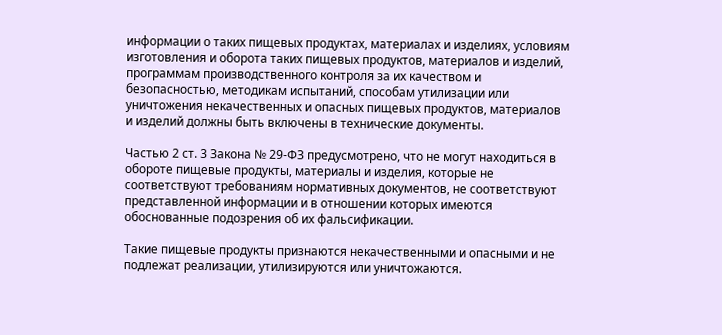информации о таких пищевых продуктах, материалах и изделиях, условиям изготовления и оборота таких пищевых продуктов, материалов и изделий, программам производственного контроля за их качеством и безопасностью, методикам испытаний, способам утилизации или уничтожения некачественных и опасных пищевых продуктов, материалов и изделий должны быть включены в технические документы.

Частью 2 ст. 3 Закона № 29-ФЗ предусмотрено, что не могут находиться в обороте пищевые продукты, материалы и изделия, которые не соответствуют требованиям нормативных документов, не соответствуют представленной информации и в отношении которых имеются обоснованные подозрения об их фальсификации.

Такие пищевые продукты признаются некачественными и опасными и не подлежат реализации, утилизируются или уничтожаются.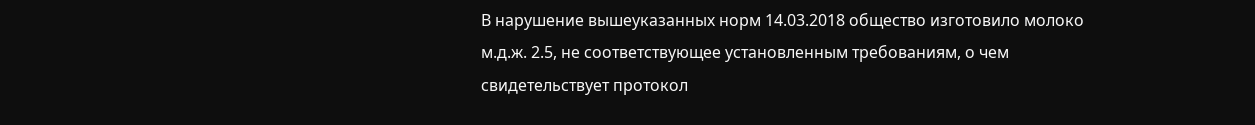В нарушение вышеуказанных норм 14.03.2018 общество изготовило молоко м.д.ж. 2.5, не соответствующее установленным требованиям, о чем свидетельствует протокол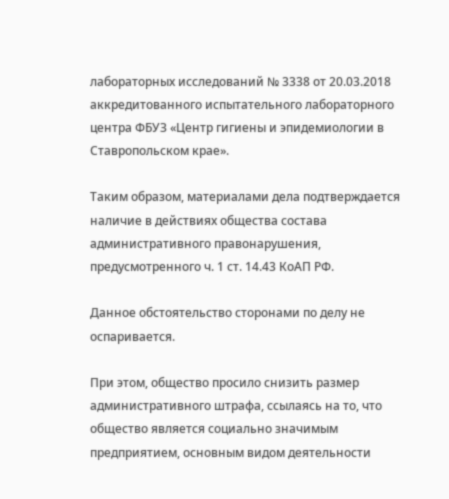лабораторных исследований № 3338 от 20.03.2018 аккредитованного испытательного лабораторного центра ФБУЗ «Центр гигиены и эпидемиологии в Ставропольском крае».

Таким образом, материалами дела подтверждается наличие в действиях общества состава административного правонарушения, предусмотренного ч. 1 ст. 14.43 КоАП РФ.

Данное обстоятельство сторонами по делу не оспаривается.

При этом, общество просило снизить размер административного штрафа, ссылаясь на то, что общество является социально значимым предприятием, основным видом деятельности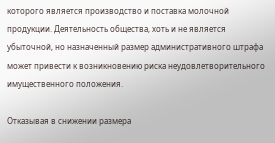которого является производство и поставка молочной продукции. Деятельность общества, хоть и не является убыточной, но назначенный размер административного штрафа может привести к возникновению риска неудовлетворительного имущественного положения.

Отказывая в снижении размера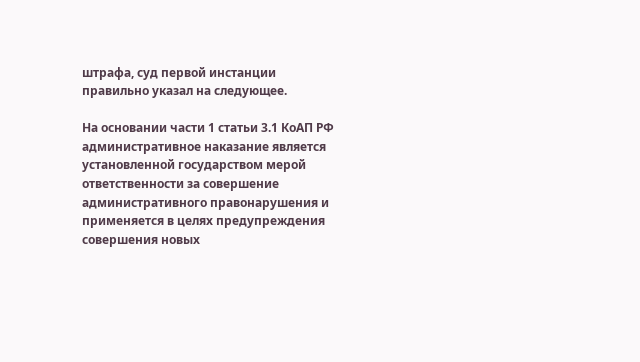штрафа, суд первой инстанции правильно указал на следующее.

На основании части 1 статьи 3.1 КоАП РФ административное наказание является установленной государством мерой ответственности за совершение административного правонарушения и применяется в целях предупреждения совершения новых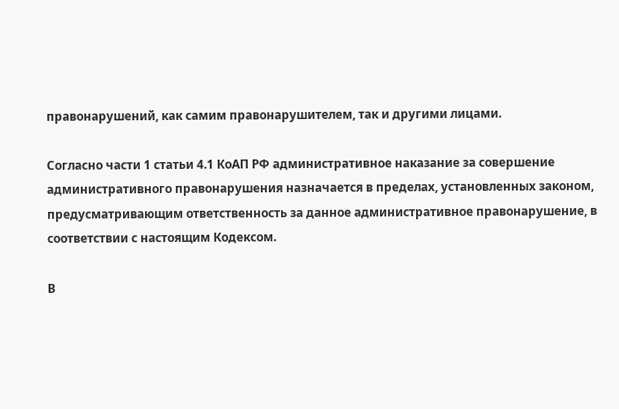правонарушений, как самим правонарушителем, так и другими лицами.

Согласно части 1 статьи 4.1 КоАП РФ административное наказание за совершение административного правонарушения назначается в пределах, установленных законом, предусматривающим ответственность за данное административное правонарушение, в соответствии с настоящим Кодексом.

В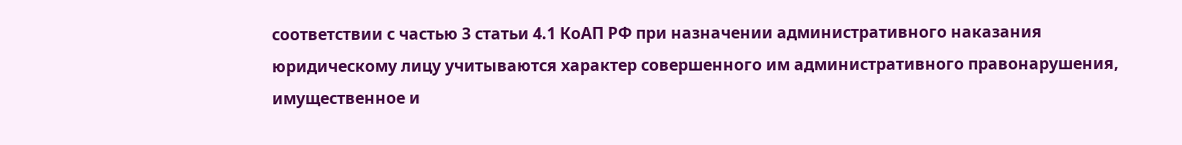соответствии с частью 3 статьи 4.1 КоАП РФ при назначении административного наказания юридическому лицу учитываются характер совершенного им административного правонарушения, имущественное и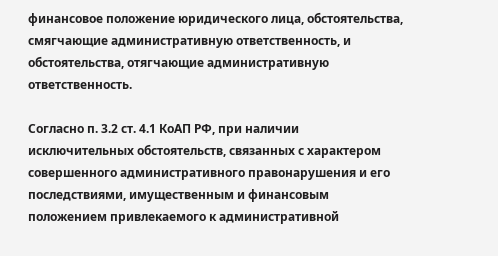финансовое положение юридического лица, обстоятельства, смягчающие административную ответственность, и обстоятельства, отягчающие административную ответственность.

Согласно п. 3.2 ст. 4.1 КоАП РФ, при наличии исключительных обстоятельств, связанных с характером совершенного административного правонарушения и его последствиями, имущественным и финансовым положением привлекаемого к административной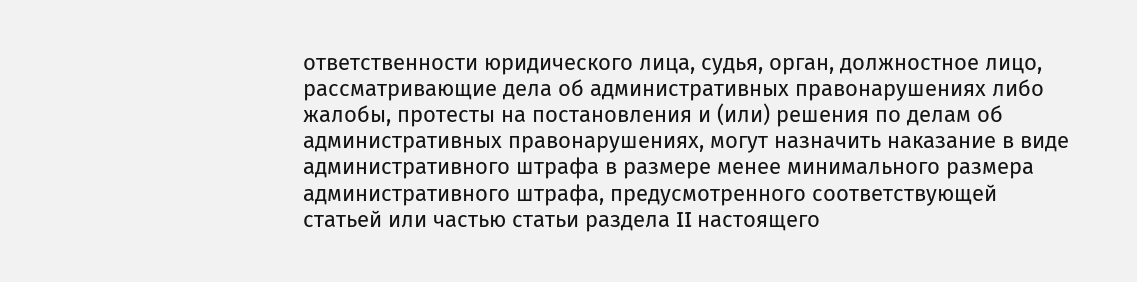ответственности юридического лица, судья, орган, должностное лицо, рассматривающие дела об административных правонарушениях либо жалобы, протесты на постановления и (или) решения по делам об административных правонарушениях, могут назначить наказание в виде административного штрафа в размере менее минимального размера административного штрафа, предусмотренного соответствующей статьей или частью статьи раздела II настоящего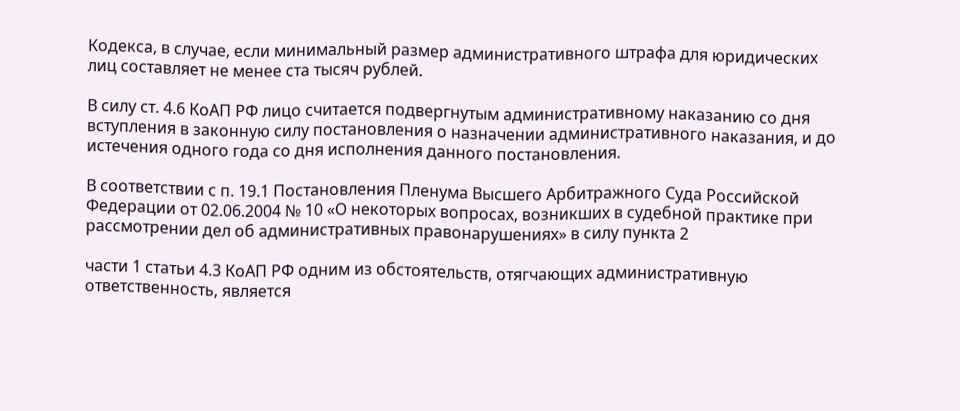Кодекса, в случае, если минимальный размер административного штрафа для юридических лиц составляет не менее ста тысяч рублей.

В силу ст. 4.6 КоАП РФ лицо считается подвергнутым административному наказанию со дня вступления в законную силу постановления о назначении административного наказания, и до истечения одного года со дня исполнения данного постановления.

В соответствии с п. 19.1 Постановления Пленума Высшего Арбитражного Суда Российской Федерации от 02.06.2004 № 10 «О некоторых вопросах, возникших в судебной практике при рассмотрении дел об административных правонарушениях» в силу пункта 2

части 1 статьи 4.3 КоАП РФ одним из обстоятельств, отягчающих административную ответственность, является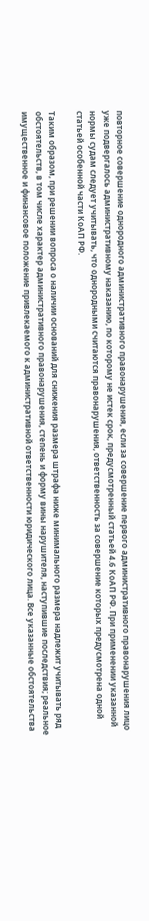повторное совершение однородного административного правонарушения, если за совершение первого административного правонарушения лицо уже подвергалось административному наказанию, по которому не истек срок, предусмотренный статьей 4.6 КоАП РФ. При применении указанной нормы судам следует учитывать, что однородными считаются правонарушения, ответственность за совершение которых предусмотрена одной статьей особенной части КоАП РФ.

Таким образом, при решении вопроса о наличии оснований для снижения размера штрафа ниже минимального размера надлежит учитывать ряд обстоятельств, в том числе характер административного правонарушения, степень и форму вины нарушителя, наступившие последствия; реальное имущественное и финансовое положение привлекаемого к административной ответственности юридического лица. Все указанные обстоятельства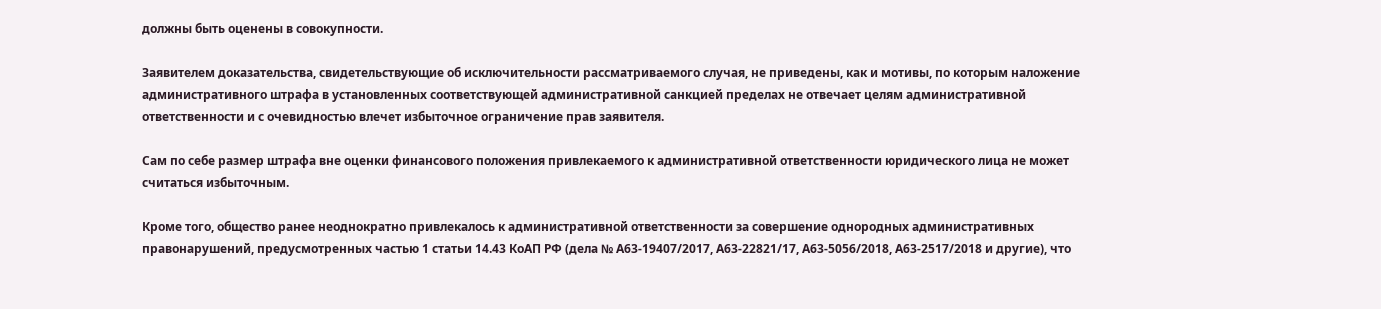должны быть оценены в совокупности.

Заявителем доказательства, свидетельствующие об исключительности рассматриваемого случая, не приведены, как и мотивы, по которым наложение административного штрафа в установленных соответствующей административной санкцией пределах не отвечает целям административной ответственности и с очевидностью влечет избыточное ограничение прав заявителя.

Сам по себе размер штрафа вне оценки финансового положения привлекаемого к административной ответственности юридического лица не может считаться избыточным.

Кроме того, общество ранее неоднократно привлекалось к административной ответственности за совершение однородных административных правонарушений, предусмотренных частью 1 статьи 14.43 КоАП РФ (дела № А63-19407/2017, А63-22821/17, А63-5056/2018, А63-2517/2018 и другие), что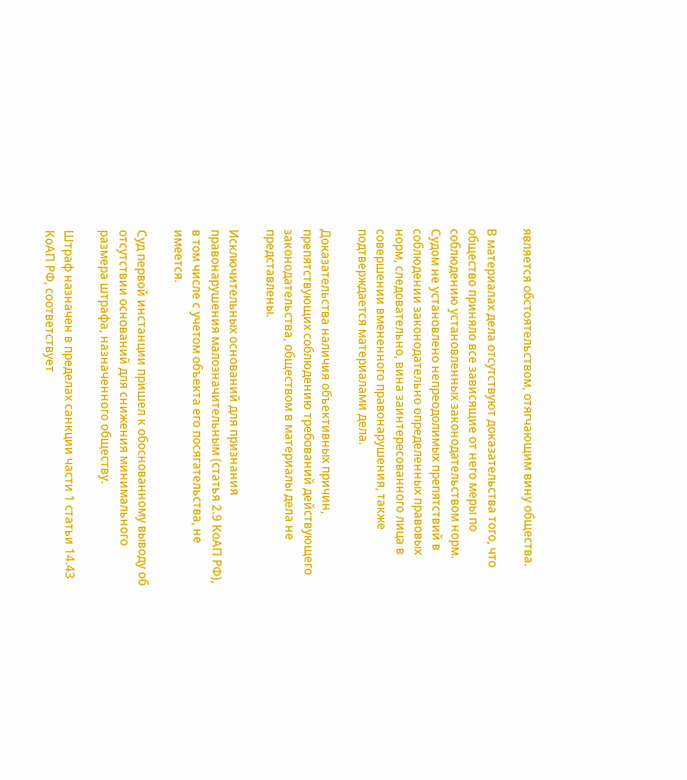является обстоятельством, отягчающим вину общества.

В материалах дела отсутствуют доказательства того, что общество приняло все зависящие от него меры по соблюдению установленных законодательством норм. Судом не установлено непреодолимых препятствий в соблюдении законодательно определенных правовых норм, следовательно, вина заинтересованного лица в совершении вмененного правонарушения, также подтверждается материалами дела.

Доказательства наличия объективных причин, препятствующих соблюдению требований действующего законодательства, обществом в материалы дела не представлены.

Исключительных оснований для признания правонарушения малозначительным (статья 2.9 КоАП РФ), в том числе с учетом объекта его посягательства, не имеется.

Суд первой инстанции пришел к обоснованному выводу об отсутствии оснований для снижения минимального размера штрафа, назначенного обществу.

Штраф назначен в пределах санкции части 1 статьи 14.43 КоАП РФ, соответствует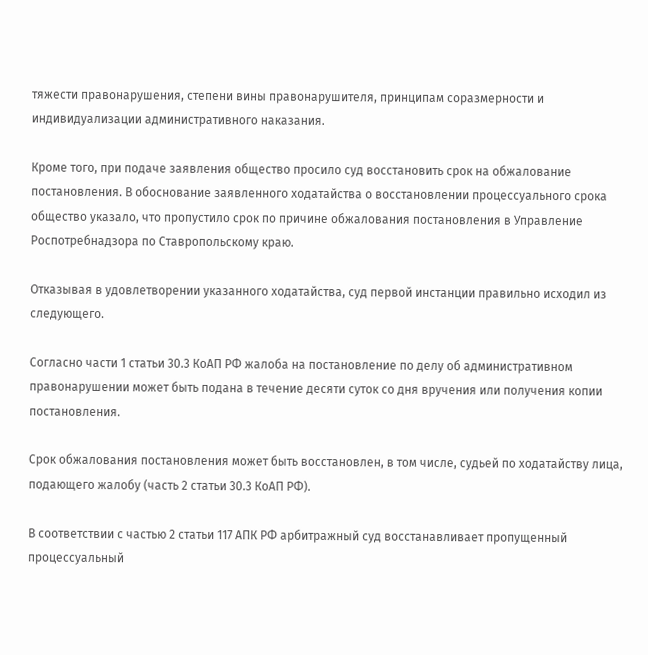тяжести правонарушения, степени вины правонарушителя, принципам соразмерности и индивидуализации административного наказания.

Кроме того, при подаче заявления общество просило суд восстановить срок на обжалование постановления. В обоснование заявленного ходатайства о восстановлении процессуального срока общество указало, что пропустило срок по причине обжалования постановления в Управление Роспотребнадзора по Ставропольскому краю.

Отказывая в удовлетворении указанного ходатайства, суд первой инстанции правильно исходил из следующего.

Согласно части 1 статьи 30.3 КоАП РФ жалоба на постановление по делу об административном правонарушении может быть подана в течение десяти суток со дня вручения или получения копии постановления.

Срок обжалования постановления может быть восстановлен, в том числе, судьей по ходатайству лица, подающего жалобу (часть 2 статьи 30.3 КоАП РФ).

В соответствии с частью 2 статьи 117 АПК РФ арбитражный суд восстанавливает пропущенный процессуальный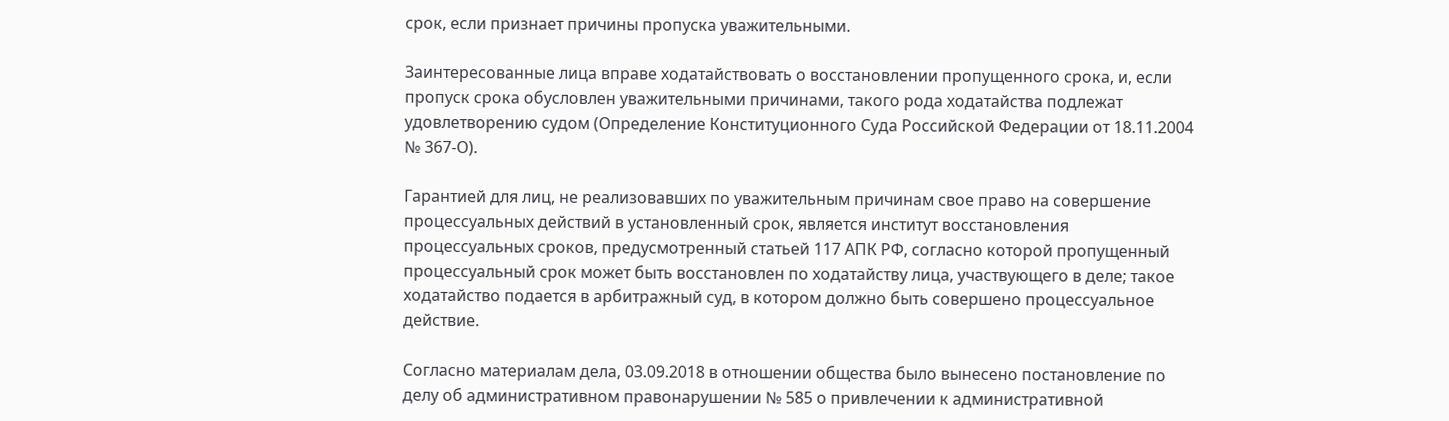срок, если признает причины пропуска уважительными.

Заинтересованные лица вправе ходатайствовать о восстановлении пропущенного срока, и, если пропуск срока обусловлен уважительными причинами, такого рода ходатайства подлежат удовлетворению судом (Определение Конституционного Суда Российской Федерации от 18.11.2004 № 367-О).

Гарантией для лиц, не реализовавших по уважительным причинам свое право на совершение процессуальных действий в установленный срок, является институт восстановления процессуальных сроков, предусмотренный статьей 117 АПК РФ, согласно которой пропущенный процессуальный срок может быть восстановлен по ходатайству лица, участвующего в деле; такое ходатайство подается в арбитражный суд, в котором должно быть совершено процессуальное действие.

Согласно материалам дела, 03.09.2018 в отношении общества было вынесено постановление по делу об административном правонарушении № 585 о привлечении к административной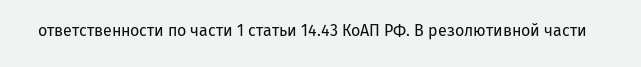ответственности по части 1 статьи 14.43 КоАП РФ. В резолютивной части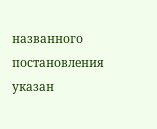названного постановления указан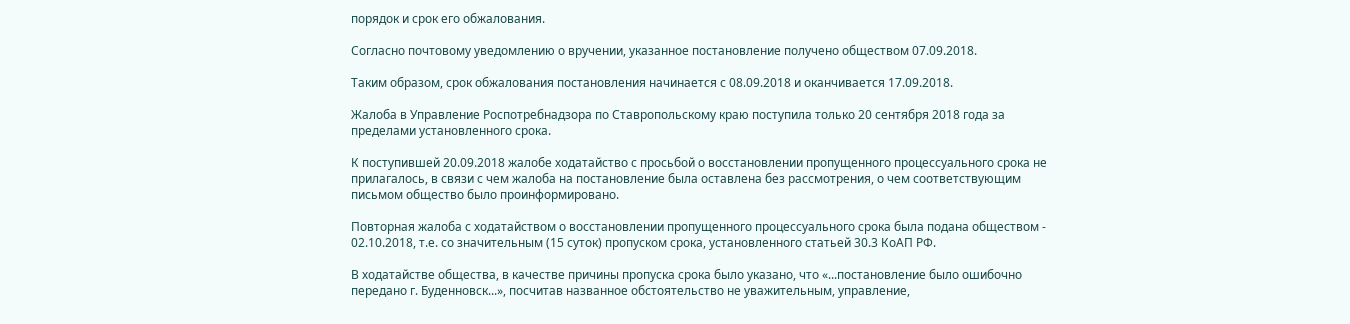порядок и срок его обжалования.

Согласно почтовому уведомлению о вручении, указанное постановление получено обществом 07.09.2018.

Таким образом, срок обжалования постановления начинается с 08.09.2018 и оканчивается 17.09.2018.

Жалоба в Управление Роспотребнадзора по Ставропольскому краю поступила только 20 сентября 2018 года за пределами установленного срока.

К поступившей 20.09.2018 жалобе ходатайство с просьбой о восстановлении пропущенного процессуального срока не прилагалось, в связи с чем жалоба на постановление была оставлена без рассмотрения, о чем соответствующим письмом общество было проинформировано.

Повторная жалоба с ходатайством о восстановлении пропущенного процессуального срока была подана обществом - 02.10.2018, т.е. со значительным (15 суток) пропуском срока, установленного статьей 30.3 КоАП РФ.

В ходатайстве общества, в качестве причины пропуска срока было указано, что «...постановление было ошибочно передано г. Буденновск...», посчитав названное обстоятельство не уважительным, управление,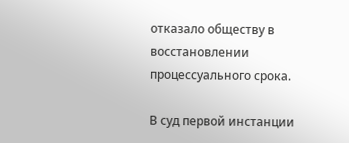отказало обществу в восстановлении процессуального срока.

В суд первой инстанции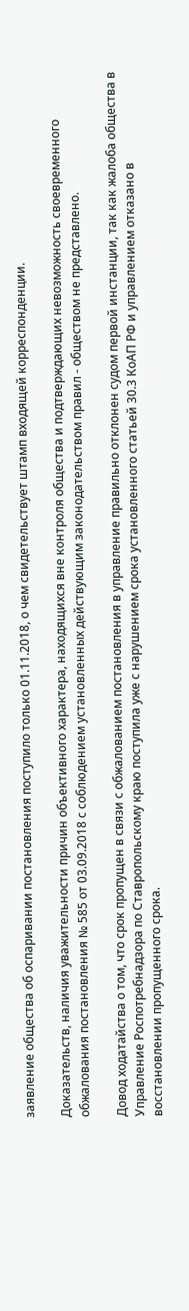заявление общества об оспаривании постановления поступило только 01.11.2018, о чем свидетельствует штамп входящей корреспонденции.

Доказательств, наличия уважительности причин объективного характера, находящихся вне контроля общества и подтверждающих невозможность своевременного обжалования постановления № 585 от 03.09.2018 с соблюдением установленных действующим законодательством правил - обществом не представлено.

Довод ходатайства о том, что срок пропущен в связи с обжалованием постановления в управление правильно отклонен судом первой инстанции, так как жалоба общества в Управление Роспотребнадзора по Ставропольскому краю поступила уже с нарушением срока установленного статьей 30.3 КоАП РФ и управлением отказано в восстановлении пропущенного срока.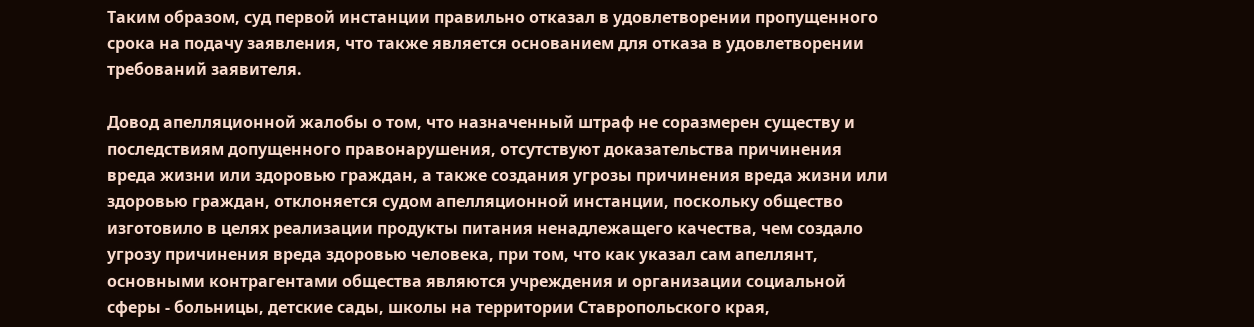Таким образом, суд первой инстанции правильно отказал в удовлетворении пропущенного срока на подачу заявления, что также является основанием для отказа в удовлетворении требований заявителя.

Довод апелляционной жалобы о том, что назначенный штраф не соразмерен существу и последствиям допущенного правонарушения, отсутствуют доказательства причинения вреда жизни или здоровью граждан, а также создания угрозы причинения вреда жизни или здоровью граждан, отклоняется судом апелляционной инстанции, поскольку общество изготовило в целях реализации продукты питания ненадлежащего качества, чем создало угрозу причинения вреда здоровью человека, при том, что как указал сам апеллянт, основными контрагентами общества являются учреждения и организации социальной сферы - больницы, детские сады, школы на территории Ставропольского края,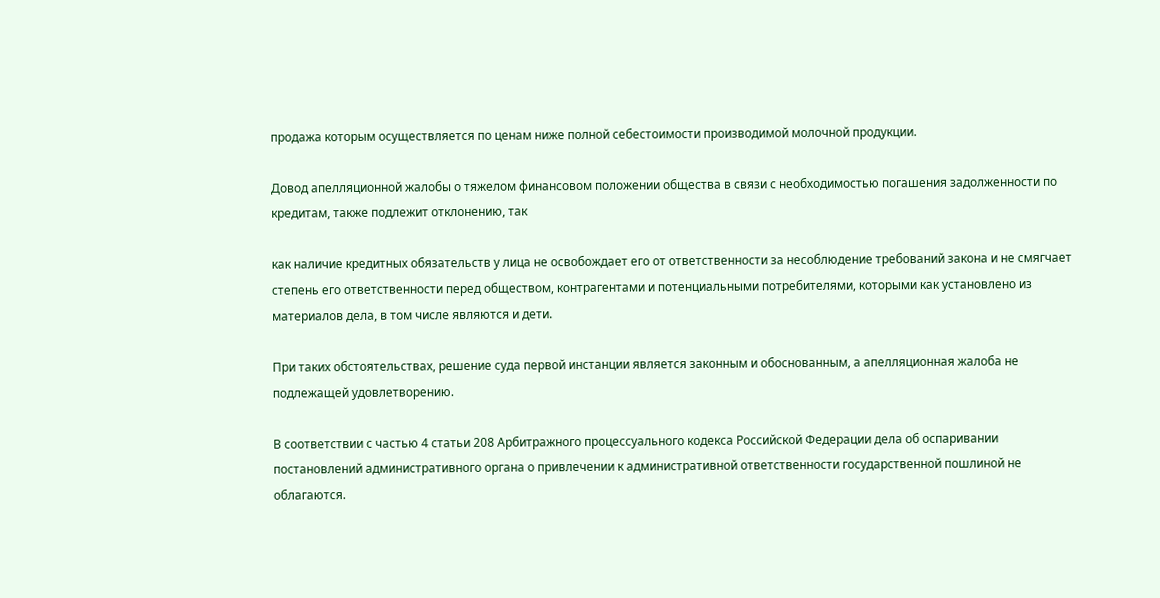продажа которым осуществляется по ценам ниже полной себестоимости производимой молочной продукции.

Довод апелляционной жалобы о тяжелом финансовом положении общества в связи с необходимостью погашения задолженности по кредитам, также подлежит отклонению, так

как наличие кредитных обязательств у лица не освобождает его от ответственности за несоблюдение требований закона и не смягчает степень его ответственности перед обществом, контрагентами и потенциальными потребителями, которыми как установлено из материалов дела, в том числе являются и дети.

При таких обстоятельствах, решение суда первой инстанции является законным и обоснованным, а апелляционная жалоба не подлежащей удовлетворению.

В соответствии с частью 4 статьи 208 Арбитражного процессуального кодекса Российской Федерации дела об оспаривании постановлений административного органа о привлечении к административной ответственности государственной пошлиной не облагаются.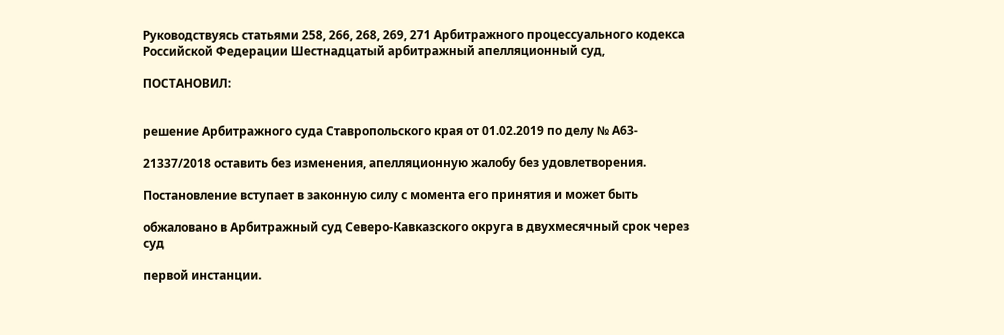Руководствуясь статьями 258, 266, 268, 269, 271 Арбитражного процессуального кодекса Российской Федерации Шестнадцатый арбитражный апелляционный суд,

ПОСТАНОВИЛ:


решение Арбитражного суда Ставропольского края от 01.02.2019 по делу № А63-

21337/2018 оставить без изменения, апелляционную жалобу без удовлетворения.

Постановление вступает в законную силу с момента его принятия и может быть

обжаловано в Арбитражный суд Северо-Кавказского округа в двухмесячный срок через суд

первой инстанции.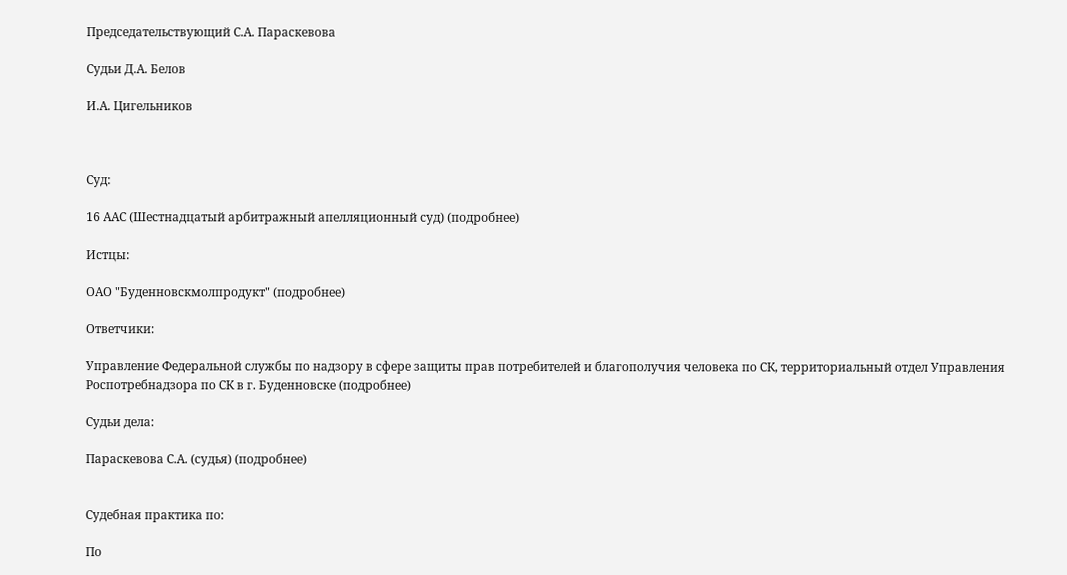Председательствующий С.А. Параскевова

Судьи Д.А. Белов

И.А. Цигельников



Суд:

16 ААС (Шестнадцатый арбитражный апелляционный суд) (подробнее)

Истцы:

ОАО "Буденновскмолпродукт" (подробнее)

Ответчики:

Управление Федеральной службы по надзору в сфере защиты прав потребителей и благополучия человека по СК, территориальный отдел Управления Роспотребнадзора по СК в г. Буденновске (подробнее)

Судьи дела:

Параскевова С.А. (судья) (подробнее)


Судебная практика по:

По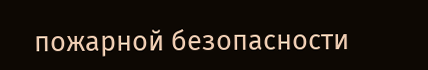пожарной безопасности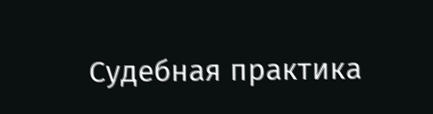Судебная практика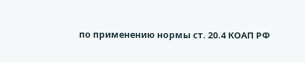по применению нормы ст. 20.4 КОАП РФ